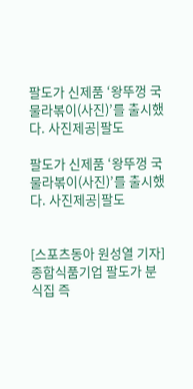팔도가 신제품 ‘왕뚜껑 국물라볶이(사진)’를 출시했다. 사진제공|팔도

팔도가 신제품 ‘왕뚜껑 국물라볶이(사진)’를 출시했다. 사진제공|팔도


[스포츠동아 원성열 기자] 종합식품기업 팔도가 분식집 즉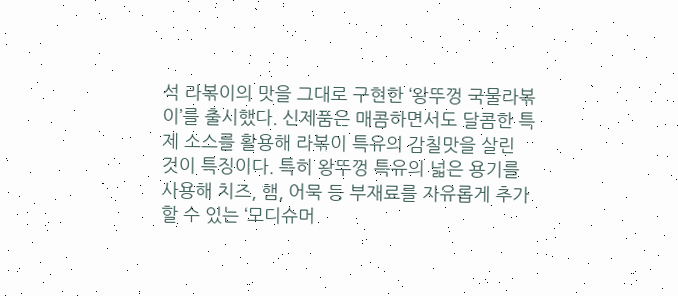석 라볶이의 맛을 그대로 구현한 ‘왕뚜껑 국물라볶이’를 출시했다. 신제품은 매콤하면서도 달콤한 특제 소스를 활용해 라볶이 특유의 감칠맛을 살린 것이 특징이다. 특히 왕뚜껑 특유의 넓은 용기를 사용해 치즈, 햄, 어묵 등 부재료를 자유롭게 추가할 수 있는 ‘모디슈머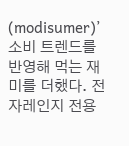(modisumer)’ 소비 트렌드를 반영해 먹는 재미를 더했다. 전자레인지 전용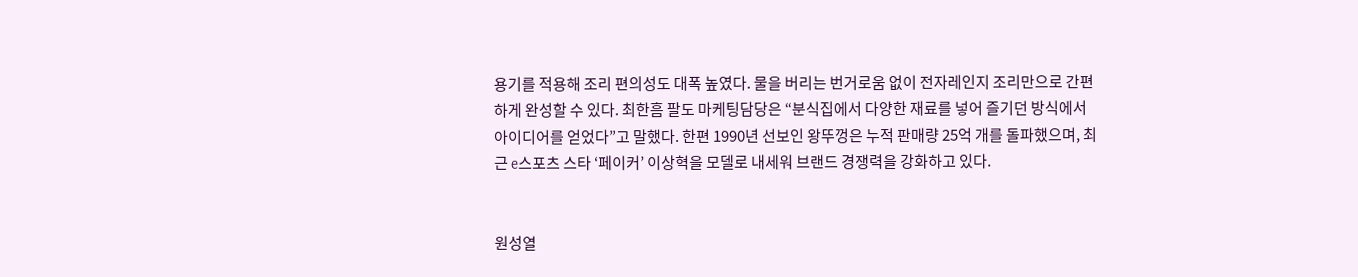용기를 적용해 조리 편의성도 대폭 높였다. 물을 버리는 번거로움 없이 전자레인지 조리만으로 간편하게 완성할 수 있다. 최한흠 팔도 마케팅담당은 “분식집에서 다양한 재료를 넣어 즐기던 방식에서 아이디어를 얻었다”고 말했다. 한편 1990년 선보인 왕뚜껑은 누적 판매량 25억 개를 돌파했으며, 최근 e스포츠 스타 ‘페이커’ 이상혁을 모델로 내세워 브랜드 경쟁력을 강화하고 있다.


원성열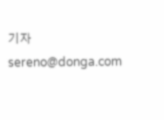기자 sereno@donga.com